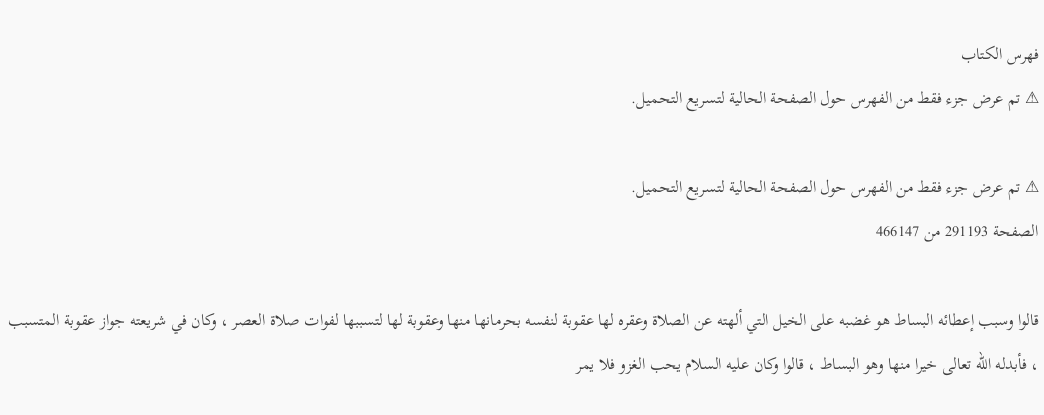فهرس الكتاب
⚠ تم عرض جزء فقط من الفهرس حول الصفحة الحالية لتسريع التحميل.

⚠ تم عرض جزء فقط من الفهرس حول الصفحة الحالية لتسريع التحميل.
الصفحة 291193 من 466147

قالوا وسبب إعطائه البساط هو غضبه على الخيل التي ألهته عن الصلاة وعقره لها عقوبة لنفسه بحرمانها منها وعقوبة لها لتسببها لفوات صلاة العصر ، وكان في شريعته جواز عقوبة المتسبب ، فأبدله اللّه تعالى خيرا منها وهو البساط ، قالوا وكان عليه السلام يحب الغزو فلا يمر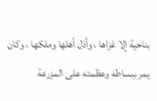بناحية إلا غزاها ، وأذل أهلها وملكها ، وكان يمر ببساطه وعظمته على المزرعة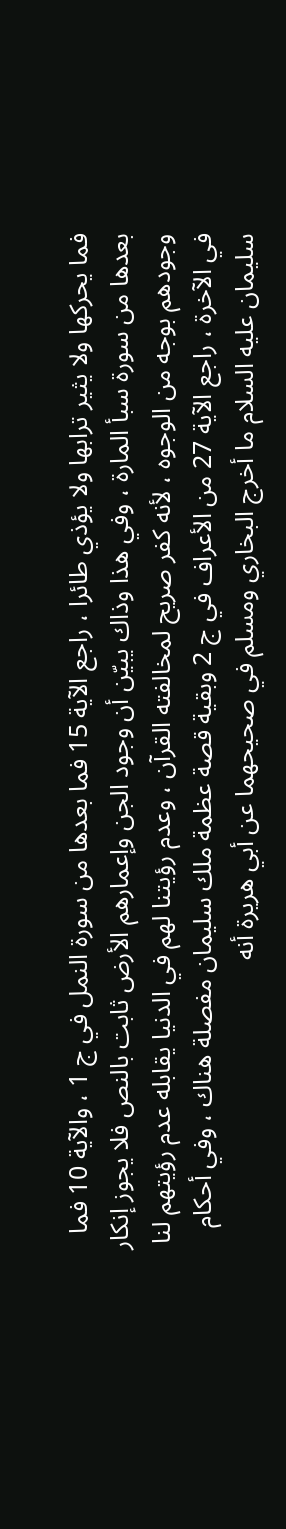فما يحركها ولا يثير ترابها ولا يؤذي طائرا ، راجع الآية 15 فما بعدها من سورة النمل في ج 1 ، والآية 10 فما بعدها من سورة سبأ المارة ، وفي هذا وذاك يبيّن أن وجود الجن وإعمارهم الأرض ثابت بالنص فلا يجوز إنكار وجودهم بوجه من الوجوه ، لأنه كفر صريح لمخالفته القرآن ، وعدم رؤيتنا لهم في الدنيا يقابله عدم رؤيتهم لنا في الآخرة ، راجع الآية 27 من الأعراف في ج 2 وبقية قصة عظمة ملك سليمان مفصلة هناك ، وفي أحكام سليمان عليه السلام ما أخرج البخاري ومسلم في صحيحهما عن أبي هريرة أنه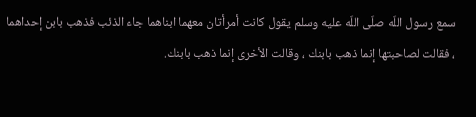سمع رسول اللّه صلّى اللّه عليه وسلم يقول كانت أمرأتان معهما ابناهما جاء الذئب فذهب بابن إحداهما ، فقالت لصاحبتها إنما ذهب بابنك ، وقالت الأخرى إنما ذهب بابنك.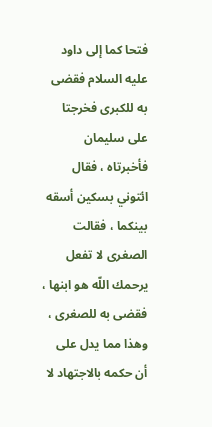فتحا كما إلى داود عليه السلام فقضى به للكبرى فخرجتا على سليمان فأخبرتاه ، فقال ائتوني بسكين أسقه بينكما ، فقالت الصغرى لا تفعل يرحمك اللّه هو ابنها ، فقضى به للصغرى ، وهذا مما يدل على أن حكمه بالاجتهاد لا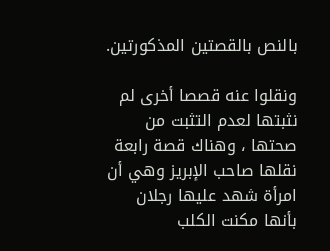بالنص بالقصتين المذكورتين.

ونقلوا عنه قصصا أخرى لم نثبتها لعدم التثبت من صحتها ، وهناك قصة رابعة نقلها صاحب الإبريز وهي أن امرأة شهد عليها رجلان بأنها مكنت الكلب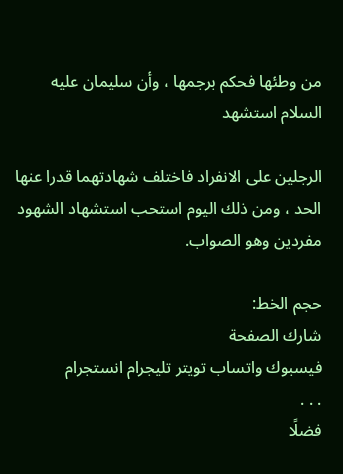من وطئها فحكم برجمها ، وأن سليمان عليه السلام استشهد

الرجلين على الانفراد فاختلف شهادتهما قدرا عنها الحد ، ومن ذلك اليوم استحب استشهاد الشهود مفردين وهو الصواب.

حجم الخط:
شارك الصفحة
فيسبوك واتساب تويتر تليجرام انستجرام
. . .
فضلًا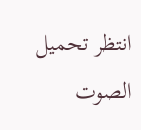انتظر تحميل الصوت